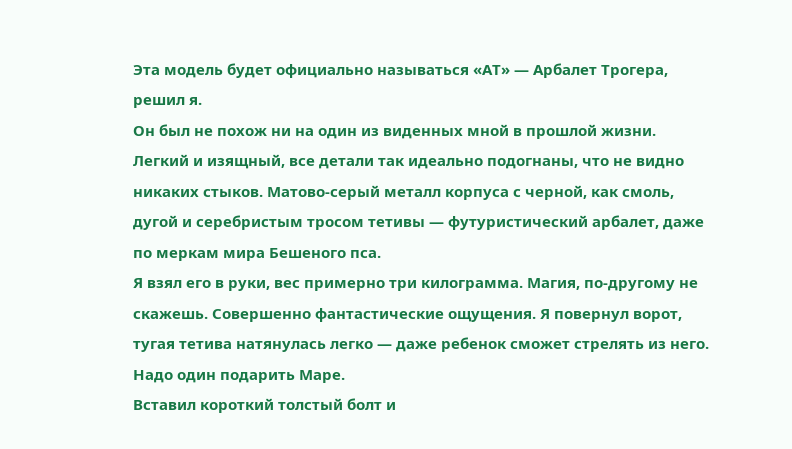Эта модель будет официально называться «АТ» — Арбалет Трогера, решил я.
Он был не похож ни на один из виденных мной в прошлой жизни. Легкий и изящный, все детали так идеально подогнаны, что не видно никаких стыков. Матово-серый металл корпуса с черной, как смоль, дугой и серебристым тросом тетивы — футуристический арбалет, даже по меркам мира Бешеного пса.
Я взял его в руки, вес примерно три килограмма. Магия, по-другому не скажешь. Совершенно фантастические ощущения. Я повернул ворот, тугая тетива натянулась легко — даже ребенок сможет стрелять из него. Надо один подарить Маре.
Вставил короткий толстый болт и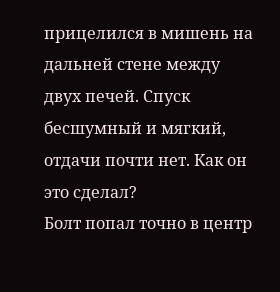прицелился в мишень на дальней стене между двух печей. Спуск бесшумный и мягкий, отдачи почти нет. Как он это сделал?
Болт попал точно в центр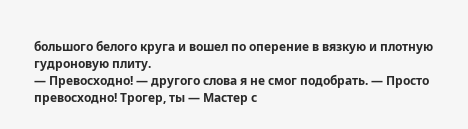большого белого круга и вошел по оперение в вязкую и плотную гудроновую плиту.
— Превосходно! — другого слова я не смог подобрать. — Просто превосходно! Трогер, ты — Мастер с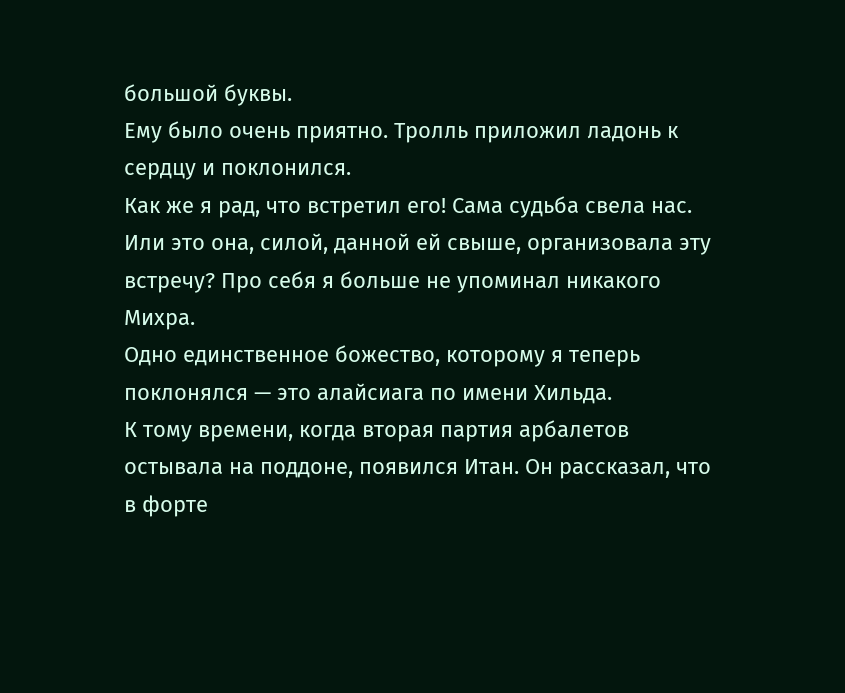большой буквы.
Ему было очень приятно. Тролль приложил ладонь к сердцу и поклонился.
Как же я рад, что встретил его! Сама судьба свела нас.
Или это она, силой, данной ей свыше, организовала эту встречу? Про себя я больше не упоминал никакого Михра.
Одно единственное божество, которому я теперь поклонялся — это алайсиага по имени Хильда.
К тому времени, когда вторая партия арбалетов остывала на поддоне, появился Итан. Он рассказал, что в форте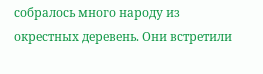собралось много народу из окрестных деревень. Они встретили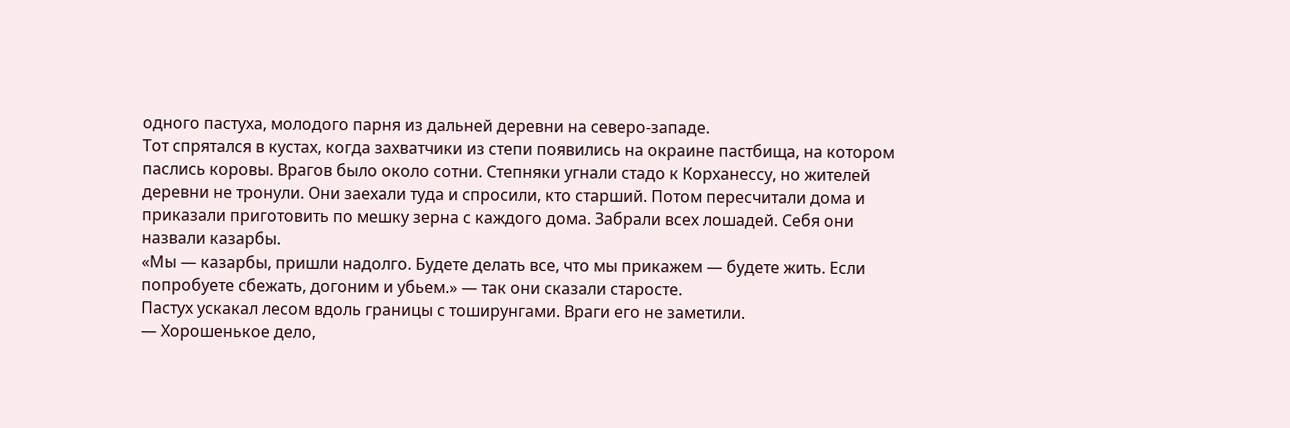одного пастуха, молодого парня из дальней деревни на северо-западе.
Тот спрятался в кустах, когда захватчики из степи появились на окраине пастбища, на котором паслись коровы. Врагов было около сотни. Степняки угнали стадо к Корханессу, но жителей деревни не тронули. Они заехали туда и спросили, кто старший. Потом пересчитали дома и приказали приготовить по мешку зерна с каждого дома. Забрали всех лошадей. Себя они назвали казарбы.
«Мы — казарбы, пришли надолго. Будете делать все, что мы прикажем — будете жить. Если попробуете сбежать, догоним и убьем.» — так они сказали старосте.
Пастух ускакал лесом вдоль границы с тоширунгами. Враги его не заметили.
— Хорошенькое дело,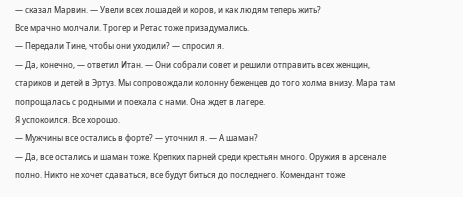— сказал Марвин. — Увели всех лошадей и коров, и как людям теперь жить?
Все мрачно молчали. Трогер и Ретас тоже призадумались.
— Передали Тине, чтобы они уходили? — спросил я.
— Да, конечно, — ответил Итан. — Они собрали совет и решили отправить всех женщин, стариков и детей в Эртуз. Мы сопровождали колонну беженцев до того холма внизу. Мара там попрощалась с родными и поехала с нами. Она ждет в лагере.
Я успокоился. Все хорошо.
— Мужчины все остались в форте? — уточнил я. — А шаман?
— Да, все остались и шаман тоже. Крепких парней среди крестьян много. Оружия в арсенале полно. Никто не хочет сдаваться, все будут биться до последнего. Комендант тоже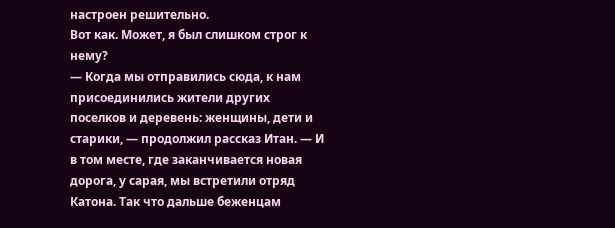настроен решительно.
Вот как. Может, я был слишком строг к нему?
— Когда мы отправились сюда, к нам присоединились жители других поселков и деревень: женщины, дети и старики, — продолжил рассказ Итан. — И в том месте, где заканчивается новая дорога, у сарая, мы встретили отряд Катона. Так что дальше беженцам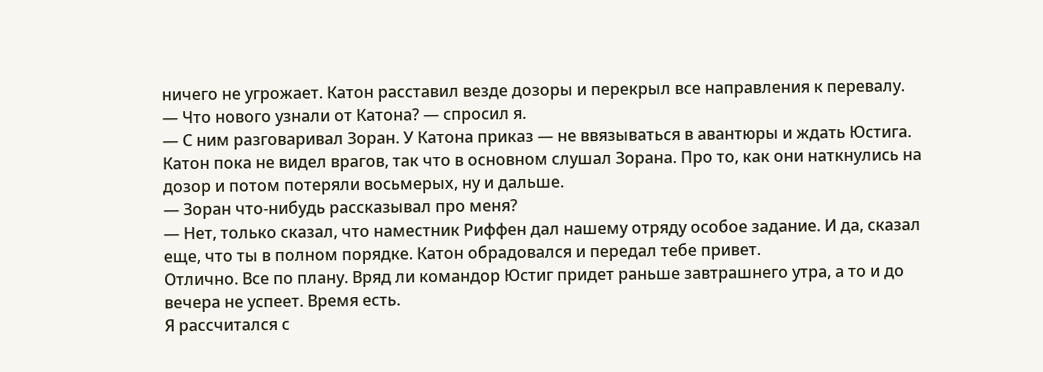ничего не угрожает. Катон расставил везде дозоры и перекрыл все направления к перевалу.
— Что нового узнали от Катона? — спросил я.
— С ним разговаривал Зоран. У Катона приказ — не ввязываться в авантюры и ждать Юстига. Катон пока не видел врагов, так что в основном слушал Зорана. Про то, как они наткнулись на дозор и потом потеряли восьмерых, ну и дальше.
— Зоран что-нибудь рассказывал про меня?
— Нет, только сказал, что наместник Риффен дал нашему отряду особое задание. И да, сказал еще, что ты в полном порядке. Катон обрадовался и передал тебе привет.
Отлично. Все по плану. Вряд ли командор Юстиг придет раньше завтрашнего утра, а то и до вечера не успеет. Время есть.
Я рассчитался с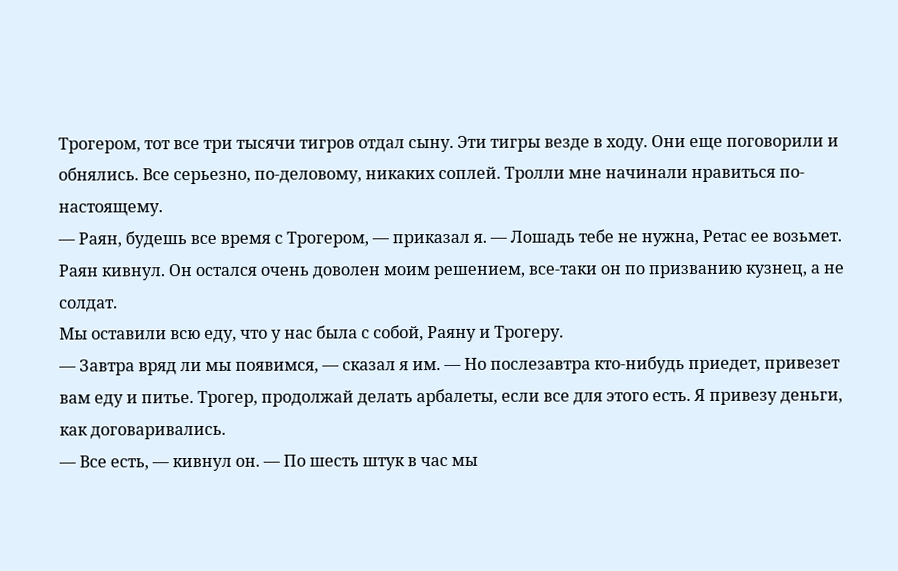Трогером, тот все три тысячи тигров отдал сыну. Эти тигры везде в ходу. Они еще поговорили и обнялись. Все серьезно, по-деловому, никаких соплей. Тролли мне начинали нравиться по-настоящему.
— Раян, будешь все время с Трогером, — приказал я. — Лошадь тебе не нужна, Ретас ее возьмет.
Раян кивнул. Он остался очень доволен моим решением, все-таки он по призванию кузнец, а не солдат.
Мы оставили всю еду, что у нас была с собой, Раяну и Трогеру.
— Завтра вряд ли мы появимся, — сказал я им. — Но послезавтра кто-нибудь приедет, привезет вам еду и питье. Трогер, продолжай делать арбалеты, если все для этого есть. Я привезу деньги, как договаривались.
— Все есть, — кивнул он. — По шесть штук в час мы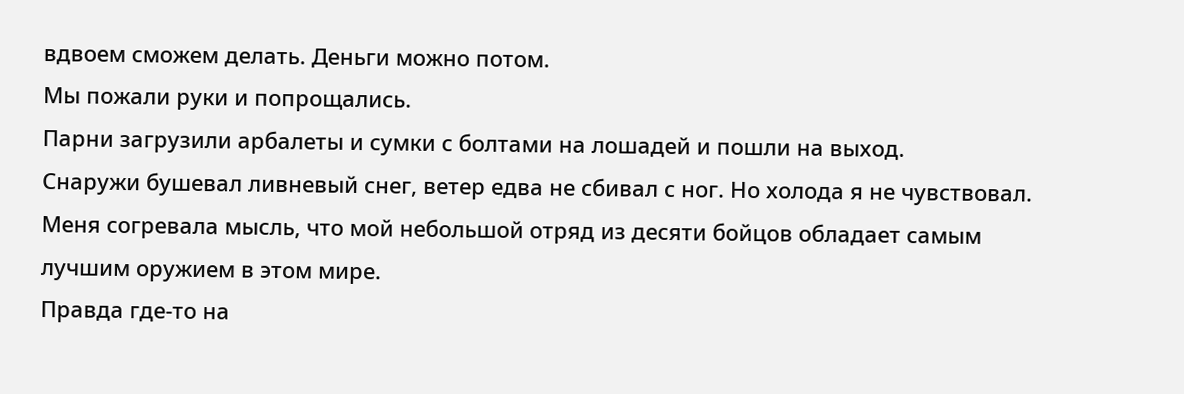вдвоем сможем делать. Деньги можно потом.
Мы пожали руки и попрощались.
Парни загрузили арбалеты и сумки с болтами на лошадей и пошли на выход.
Снаружи бушевал ливневый снег, ветер едва не сбивал с ног. Но холода я не чувствовал. Меня согревала мысль, что мой небольшой отряд из десяти бойцов обладает самым лучшим оружием в этом мире.
Правда где-то на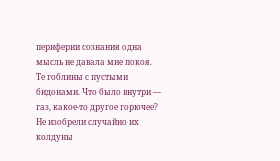периферии сознания одна мысль не давала мне покоя.
Те гоблины с пустыми бидонами. Что было внутри — газ, какое-то другое горючее? Не изобрели случайно их колдуны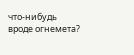что-нибудь вроде огнемета?